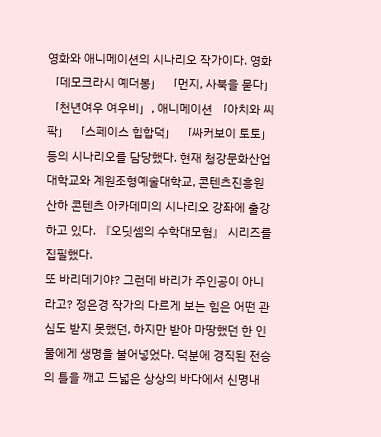영화와 애니메이션의 시나리오 작가이다. 영화 「데모크라시 예더봉」 「먼지, 사북을 묻다」 「천년여우 여우비」, 애니메이션 「아치와 씨팍」 「스페이스 힙합덕」 「싸커보이 토토」 등의 시나리오를 담당했다. 현재 청강문화산업대학교와 계원조형예술대학교, 콘텐츠진흥원 산하 콘텐츠 아카데미의 시나리오 강좌에 출강하고 있다. 『오딧셈의 수학대모험』 시리즈를 집필했다.
또 바리데기야? 그런데 바리가 주인공이 아니라고? 정은경 작가의 다르게 보는 힘은 어떤 관심도 받지 못했던, 하지만 받아 마땅했던 한 인물에게 생명을 불어넣었다. 덕분에 경직된 전승의 틀을 깨고 드넓은 상상의 바다에서 신명내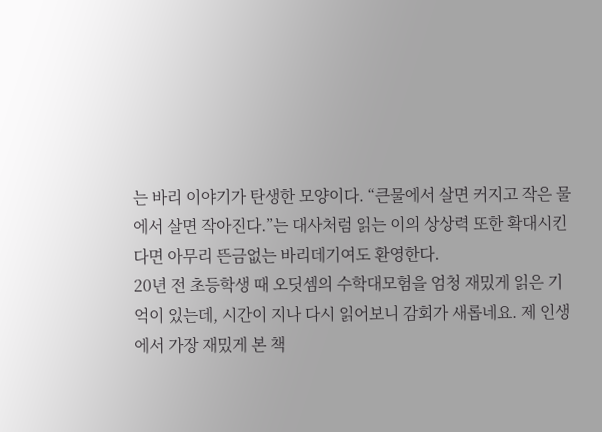는 바리 이야기가 탄생한 모양이다. “큰물에서 살면 커지고 작은 물에서 살면 작아진다.”는 대사처럼 읽는 이의 상상력 또한 확대시킨다면 아무리 뜬금없는 바리데기여도 환영한다.
20년 전 초등학생 때 오딧셈의 수학대모험을 엄청 재밌게 읽은 기억이 있는데, 시간이 지나 다시 읽어보니 감회가 새롭네요. 제 인생에서 가장 재밌게 본 책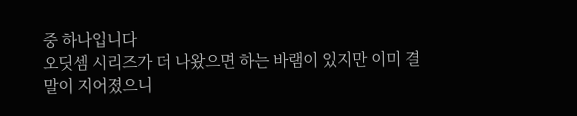중 하나입니다
오딧셈 시리즈가 더 나왔으면 하는 바램이 있지만 이미 결말이 지어졌으니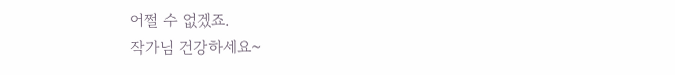어쩔 수 없겠죠.
작가님 건강하세요~